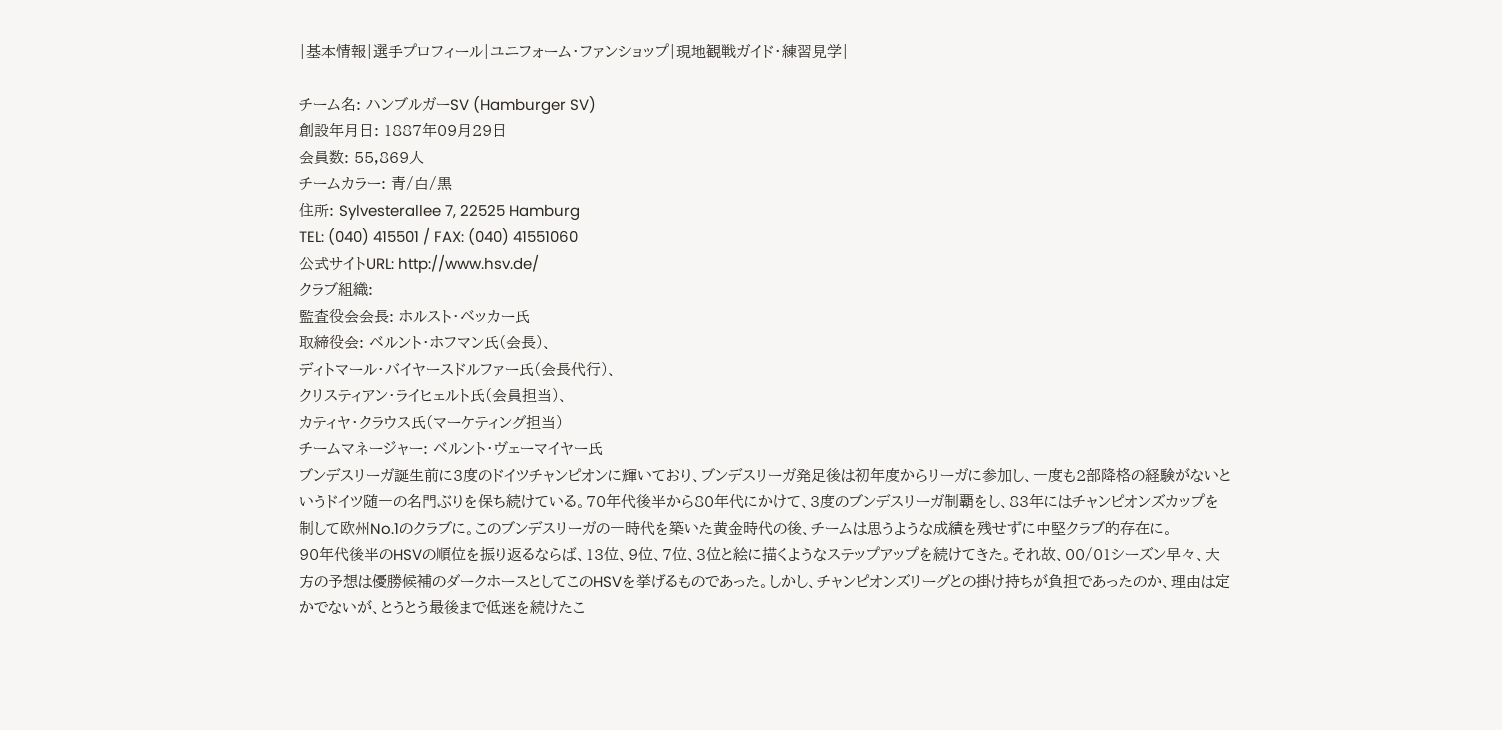|基本情報|選手プロフィール|ユニフォーム・ファンショップ|現地観戦ガイド・練習見学|

チーム名: ハンブルガーSV (Hamburger SV)
創設年月日: 1887年09月29日
会員数: 55,869人
チームカラー: 青/白/黒
住所: Sylvesterallee 7, 22525 Hamburg
TEL: (040) 415501 / FAX: (040) 41551060
公式サイトURL: http://www.hsv.de/
クラブ組織:
監査役会会長: ホルスト・ベッカー氏
取締役会: ベルント・ホフマン氏(会長)、
ディトマール・バイヤースドルファー氏(会長代行)、
クリスティアン・ライヒェルト氏(会員担当)、
カティヤ・クラウス氏(マーケティング担当)
チームマネージャー: ベルント・ヴェーマイヤー氏
ブンデスリーガ誕生前に3度のドイツチャンピオンに輝いており、ブンデスリーガ発足後は初年度からリーガに参加し、一度も2部降格の経験がないというドイツ随一の名門ぶりを保ち続けている。70年代後半から80年代にかけて、3度のブンデスリーガ制覇をし、83年にはチャンピオンズカップを制して欧州No.1のクラブに。このブンデスリーガの一時代を築いた黄金時代の後、チームは思うような成績を残せずに中堅クラブ的存在に。
90年代後半のHSVの順位を振り返るならば、13位、9位、7位、3位と絵に描くようなステップアップを続けてきた。それ故、00/01シーズン早々、大方の予想は優勝候補のダークホースとしてこのHSVを挙げるものであった。しかし、チャンピオンズリーグとの掛け持ちが負担であったのか、理由は定かでないが、とうとう最後まで低迷を続けたこ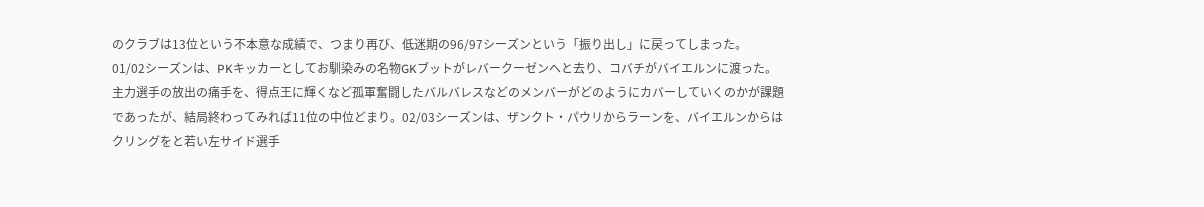のクラブは13位という不本意な成績で、つまり再び、低迷期の96/97シーズンという「振り出し」に戻ってしまった。
01/02シーズンは、PKキッカーとしてお馴染みの名物GKブットがレバークーゼンへと去り、コバチがバイエルンに渡った。主力選手の放出の痛手を、得点王に輝くなど孤軍奮闘したバルバレスなどのメンバーがどのようにカバーしていくのかが課題であったが、結局終わってみれば11位の中位どまり。02/03シーズンは、ザンクト・パウリからラーンを、バイエルンからはクリングをと若い左サイド選手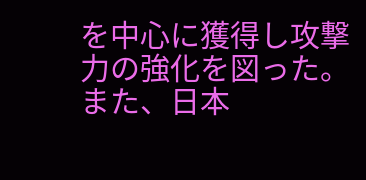を中心に獲得し攻撃力の強化を図った。また、日本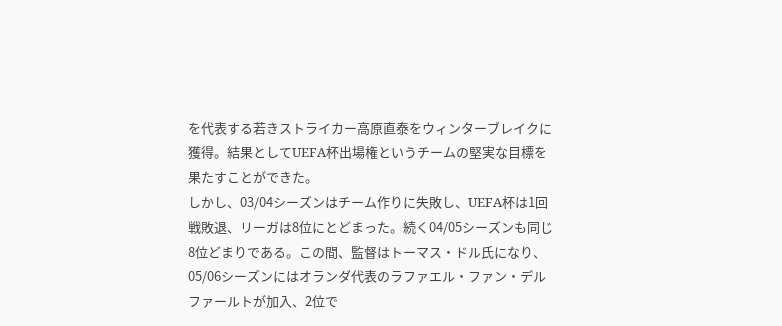を代表する若きストライカー高原直泰をウィンターブレイクに獲得。結果としてUEFA杯出場権というチームの堅実な目標を果たすことができた。
しかし、03/04シーズンはチーム作りに失敗し、UEFA杯は1回戦敗退、リーガは8位にとどまった。続く04/05シーズンも同じ8位どまりである。この間、監督はトーマス・ドル氏になり、05/06シーズンにはオランダ代表のラファエル・ファン・デルファールトが加入、2位で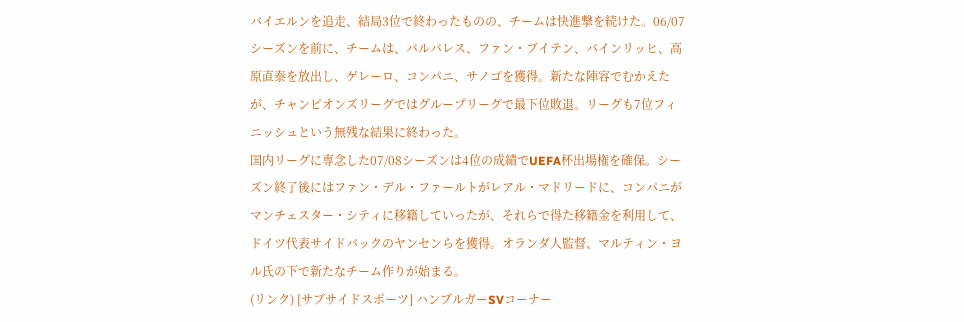バイエルンを追走、結局3位で終わったものの、チームは快進撃を続けた。06/07シーズンを前に、チームは、バルバレス、ファン・ブイテン、バインリッヒ、高原直泰を放出し、ゲレーロ、コンパニ、サノゴを獲得。新たな陣容でむかえたが、チャンピオンズリーグではグループリーグで最下位敗退。リーグも7位フィニッシュという無残な結果に終わった。
国内リーグに専念した07/08シーズンは4位の成績でUEFA杯出場権を確保。シーズン終了後にはファン・デル・ファールトがレアル・マドリードに、コンパニがマンチェスター・シティに移籍していったが、それらで得た移籍金を利用して、ドイツ代表サイドバックのヤンセンらを獲得。オランダ人監督、マルティン・ヨル氏の下で新たなチーム作りが始まる。
(リンク) [サブサイドスポーツ] ハンブルガーSVコーナー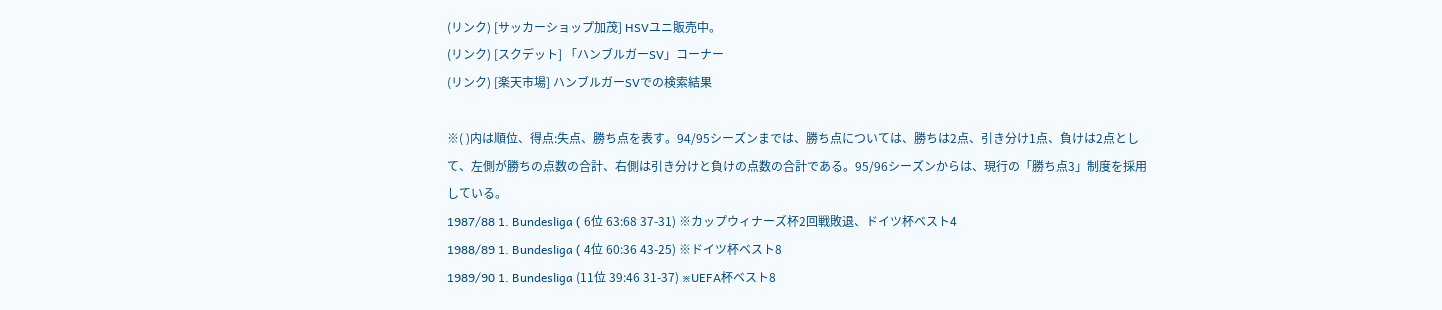(リンク) [サッカーショップ加茂] HSVユニ販売中。
(リンク) [スクデット] 「ハンブルガーSV」コーナー
(リンク) [楽天市場] ハンブルガーSVでの検索結果

※( )内は順位、得点:失点、勝ち点を表す。94/95シーズンまでは、勝ち点については、勝ちは2点、引き分け1点、負けは2点として、左側が勝ちの点数の合計、右側は引き分けと負けの点数の合計である。95/96シーズンからは、現行の「勝ち点3」制度を採用している。
1987/88 1. Bundesliga ( 6位 63:68 37-31) ※カップウィナーズ杯2回戦敗退、ドイツ杯ベスト4
1988/89 1. Bundesliga ( 4位 60:36 43-25) ※ドイツ杯ベスト8
1989/90 1. Bundesliga (11位 39:46 31-37) ※UEFA杯ベスト8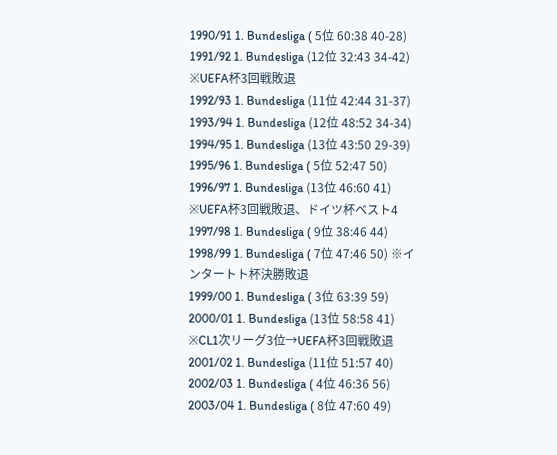1990/91 1. Bundesliga ( 5位 60:38 40-28)
1991/92 1. Bundesliga (12位 32:43 34-42) ※UEFA杯3回戦敗退
1992/93 1. Bundesliga (11位 42:44 31-37)
1993/94 1. Bundesliga (12位 48:52 34-34)
1994/95 1. Bundesliga (13位 43:50 29-39)
1995/96 1. Bundesliga ( 5位 52:47 50)
1996/97 1. Bundesliga (13位 46:60 41) ※UEFA杯3回戦敗退、ドイツ杯ベスト4
1997/98 1. Bundesliga ( 9位 38:46 44)
1998/99 1. Bundesliga ( 7位 47:46 50) ※インタートト杯決勝敗退
1999/00 1. Bundesliga ( 3位 63:39 59)
2000/01 1. Bundesliga (13位 58:58 41) ※CL1次リーグ3位→UEFA杯3回戦敗退
2001/02 1. Bundesliga (11位 51:57 40)
2002/03 1. Bundesliga ( 4位 46:36 56)
2003/04 1. Bundesliga ( 8位 47:60 49)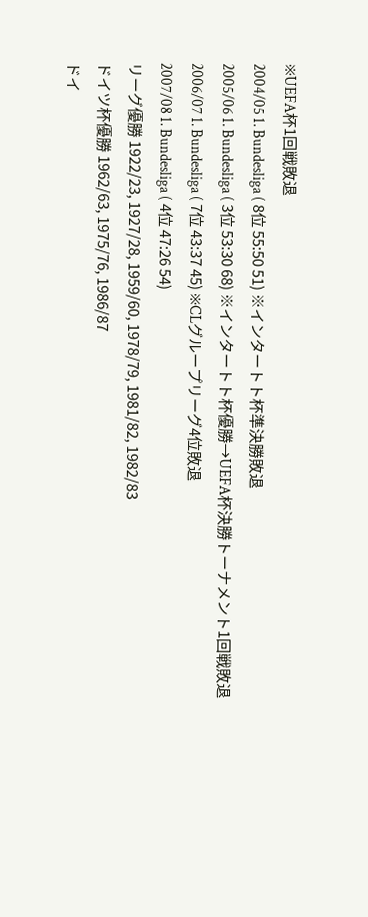※UEFA杯1回戦敗退
2004/05 1. Bundesliga ( 8位 55:50 51) ※インタートト杯準決勝敗退
2005/06 1. Bundesliga ( 3位 53:30 68) ※インタートト杯優勝→UEFA杯決勝トーナメント1回戦敗退
2006/07 1. Bundesliga ( 7位 43:37 45) ※CLグループリーグ4位敗退
2007/08 1. Bundesliga ( 4位 47:26 54)
リーグ優勝 1922/23, 1927/28, 1959/60, 1978/79, 1981/82, 1982/83
ドイツ杯優勝 1962/63, 1975/76, 1986/87
ドイ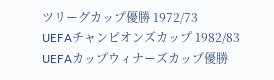ツリーグカップ優勝 1972/73
UEFAチャンピオンズカップ 1982/83
UEFAカップウィナーズカップ優勝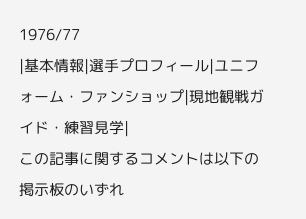1976/77
|基本情報|選手プロフィール|ユニフォーム・ファンショップ|現地観戦ガイド・練習見学|
この記事に関するコメントは以下の掲示板のいずれ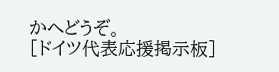かへどうぞ。
[ドイツ代表応援掲示板]